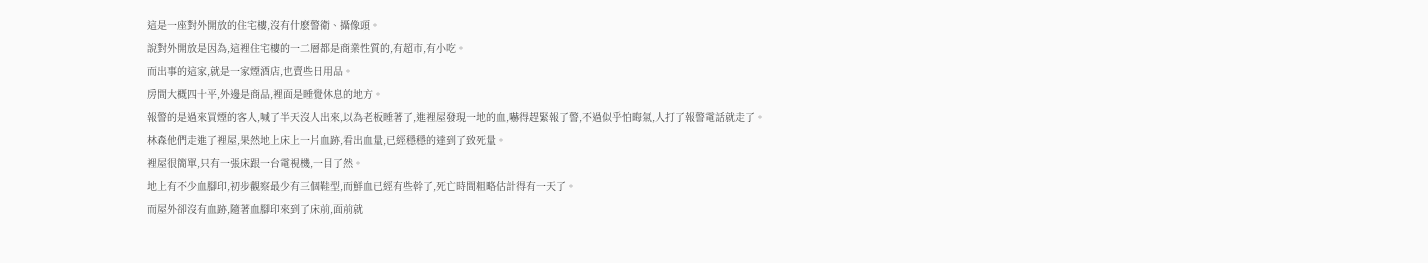這是一座對外開放的住宅樓,沒有什麽警衛、攝像頭。
說對外開放是因為,這裡住宅樓的一二層都是商業性質的,有超市,有小吃。
而出事的這家,就是一家煙酒店,也賣些日用品。
房間大概四十平,外邊是商品,裡面是睡覺休息的地方。
報警的是過來買煙的客人,喊了半天沒人出來,以為老板睡著了,進裡屋發現一地的血,嚇得趕緊報了警,不過似乎怕晦氣,人打了報警電話就走了。
林森他們走進了裡屋,果然地上床上一片血跡,看出血量,已經穩穩的達到了致死量。
裡屋很簡單,只有一張床跟一台電視機,一目了然。
地上有不少血腳印,初步觀察最少有三個鞋型,而鮮血已經有些幹了,死亡時間粗略估計得有一天了。
而屋外卻沒有血跡,隨著血腳印來到了床前,面前就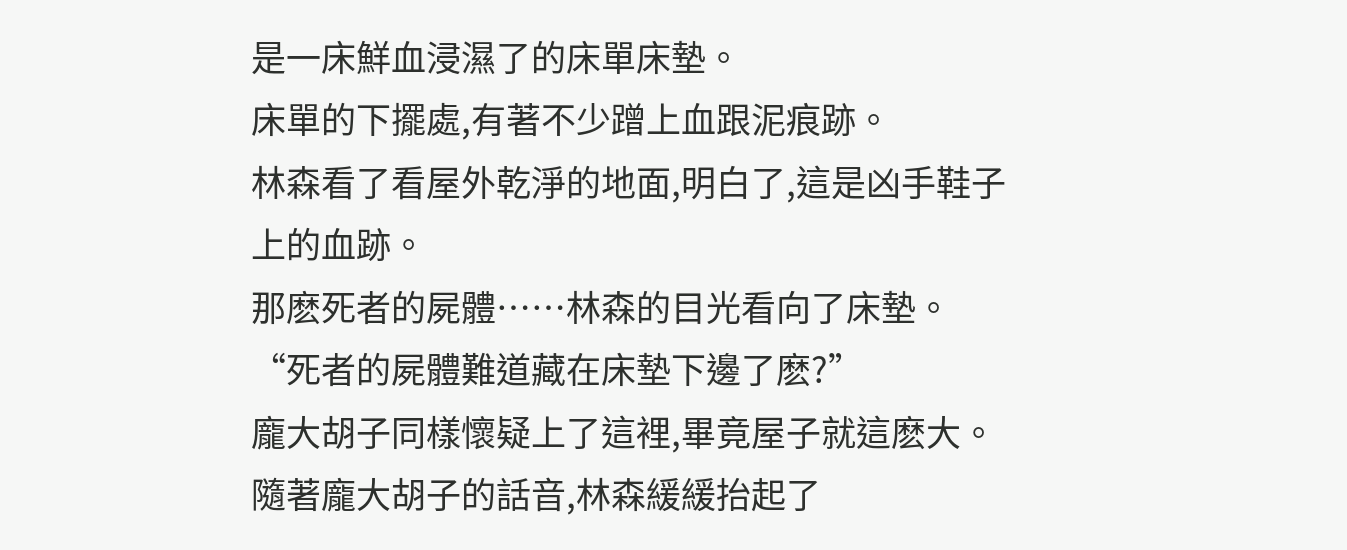是一床鮮血浸濕了的床單床墊。
床單的下擺處,有著不少蹭上血跟泥痕跡。
林森看了看屋外乾淨的地面,明白了,這是凶手鞋子上的血跡。
那麽死者的屍體……林森的目光看向了床墊。
“死者的屍體難道藏在床墊下邊了麽?”
龐大胡子同樣懷疑上了這裡,畢竟屋子就這麽大。
隨著龐大胡子的話音,林森緩緩抬起了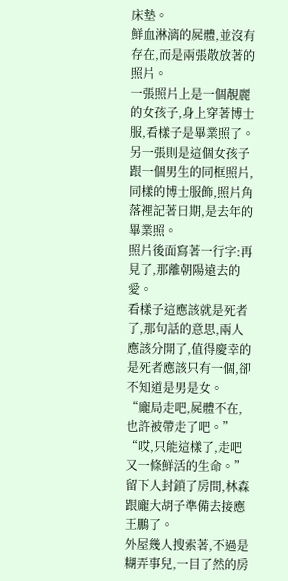床墊。
鮮血淋漓的屍體,並沒有存在,而是兩張散放著的照片。
一張照片上是一個靚麗的女孩子,身上穿著博士服,看樣子是畢業照了。
另一張則是這個女孩子跟一個男生的同框照片,同樣的博士服飾,照片角落裡記著日期,是去年的畢業照。
照片後面寫著一行字:再見了,那離朝陽遠去的愛。
看樣子這應該就是死者了,那句話的意思,兩人應該分開了,值得慶幸的是死者應該只有一個,卻不知道是男是女。
“龐局走吧,屍體不在,也許被帶走了吧。”
“哎,只能這樣了,走吧又一條鮮活的生命。”
留下人封鎖了房間,林森跟龐大胡子準備去接應王鵬了。
外屋幾人搜索著,不過是糊弄事兒,一目了然的房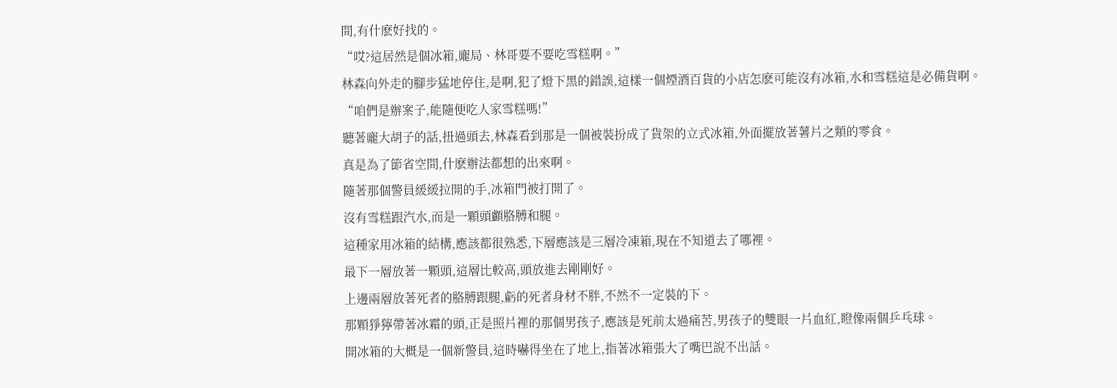間,有什麽好找的。
“哎?這居然是個冰箱,龐局、林哥要不要吃雪糕啊。”
林森向外走的腳步猛地停住,是啊,犯了燈下黑的錯誤,這樣一個煙酒百貨的小店怎麽可能沒有冰箱,水和雪糕這是必備貨啊。
“咱們是辦案子,能隨便吃人家雪糕嗎!”
聽著龐大胡子的話,扭過頭去,林森看到那是一個被裝扮成了貨架的立式冰箱,外面擺放著薯片之類的零食。
真是為了節省空間,什麽辦法都想的出來啊。
隨著那個警員緩緩拉開的手,冰箱門被打開了。
沒有雪糕跟汽水,而是一顆頭顱胳膊和腿。
這種家用冰箱的結構,應該都很熟悉,下層應該是三層冷凍箱,現在不知道去了哪裡。
最下一層放著一顆頭,這層比較高,頭放進去剛剛好。
上邊兩層放著死者的胳膊跟腿,虧的死者身材不胖,不然不一定裝的下。
那顆猙獰帶著冰霜的頭,正是照片裡的那個男孩子,應該是死前太過痛苦,男孩子的雙眼一片血紅,瞪像兩個乒乓球。
開冰箱的大概是一個新警員,這時嚇得坐在了地上,指著冰箱張大了嘴巴說不出話。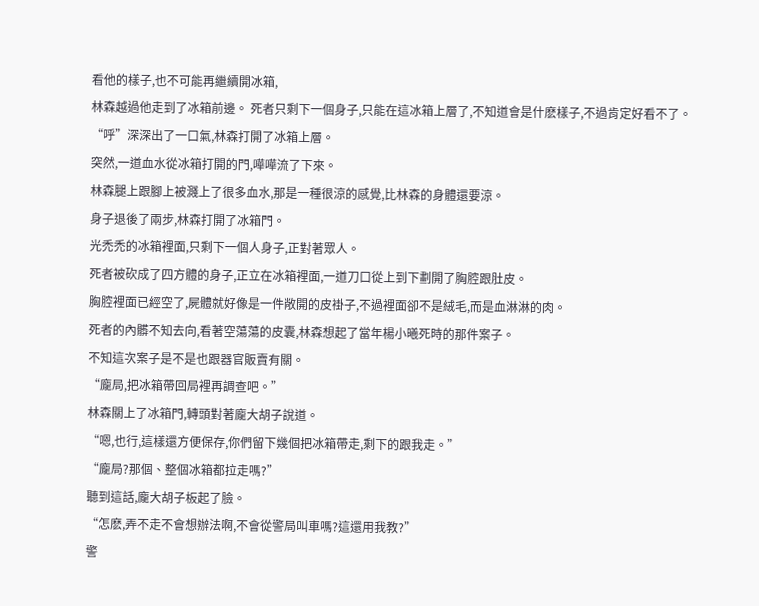看他的樣子,也不可能再繼續開冰箱,
林森越過他走到了冰箱前邊。 死者只剩下一個身子,只能在這冰箱上層了,不知道會是什麽樣子,不過肯定好看不了。
“呼”深深出了一口氣,林森打開了冰箱上層。
突然,一道血水從冰箱打開的門,嘩嘩流了下來。
林森腿上跟腳上被濺上了很多血水,那是一種很涼的感覺,比林森的身體還要涼。
身子退後了兩步,林森打開了冰箱門。
光禿禿的冰箱裡面,只剩下一個人身子,正對著眾人。
死者被砍成了四方體的身子,正立在冰箱裡面,一道刀口從上到下劃開了胸腔跟肚皮。
胸腔裡面已經空了,屍體就好像是一件敞開的皮褂子,不過裡面卻不是絨毛,而是血淋淋的肉。
死者的內髒不知去向,看著空蕩蕩的皮囊,林森想起了當年楊小曦死時的那件案子。
不知這次案子是不是也跟器官販賣有關。
“龐局,把冰箱帶回局裡再調查吧。”
林森關上了冰箱門,轉頭對著龐大胡子說道。
“嗯,也行,這樣還方便保存,你們留下幾個把冰箱帶走,剩下的跟我走。”
“龐局?那個、整個冰箱都拉走嗎?”
聽到這話,龐大胡子板起了臉。
“怎麽,弄不走不會想辦法啊,不會從警局叫車嗎?這還用我教?”
警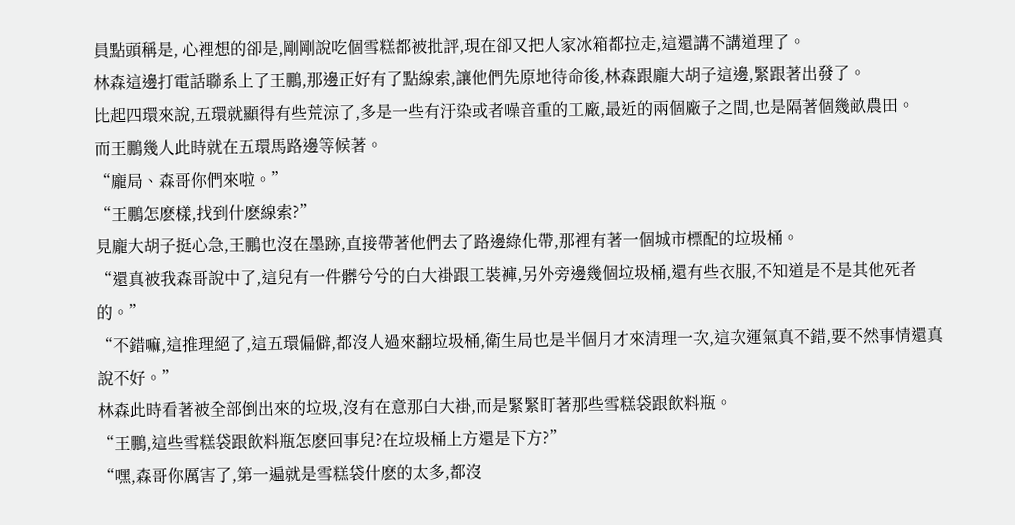員點頭稱是, 心裡想的卻是,剛剛說吃個雪糕都被批評,現在卻又把人家冰箱都拉走,這還講不講道理了。
林森這邊打電話聯系上了王鵬,那邊正好有了點線索,讓他們先原地待命後,林森跟龐大胡子這邊,緊跟著出發了。
比起四環來說,五環就顯得有些荒涼了,多是一些有汙染或者噪音重的工廠,最近的兩個廠子之間,也是隔著個幾畝農田。
而王鵬幾人此時就在五環馬路邊等候著。
“龐局、森哥你們來啦。”
“王鵬怎麽樣,找到什麽線索?”
見龐大胡子挺心急,王鵬也沒在墨跡,直接帶著他們去了路邊綠化帶,那裡有著一個城市標配的垃圾桶。
“還真被我森哥說中了,這兒有一件髒兮兮的白大褂跟工裝褲,另外旁邊幾個垃圾桶,還有些衣服,不知道是不是其他死者的。”
“不錯嘛,這推理絕了,這五環偏僻,都沒人過來翻垃圾桶,衛生局也是半個月才來清理一次,這次運氣真不錯,要不然事情還真說不好。”
林森此時看著被全部倒出來的垃圾,沒有在意那白大褂,而是緊緊盯著那些雪糕袋跟飲料瓶。
“王鵬,這些雪糕袋跟飲料瓶怎麽回事兒?在垃圾桶上方還是下方?”
“嘿,森哥你厲害了,第一遍就是雪糕袋什麽的太多,都沒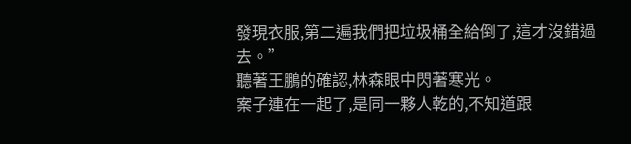發現衣服,第二遍我們把垃圾桶全給倒了,這才沒錯過去。”
聽著王鵬的確認,林森眼中閃著寒光。
案子連在一起了,是同一夥人乾的,不知道跟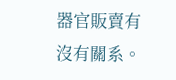器官販賣有沒有關系。